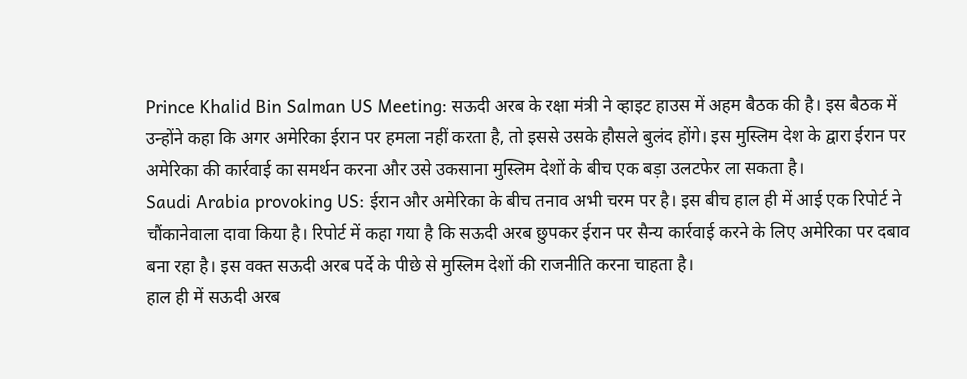Prince Khalid Bin Salman US Meeting: सऊदी अरब के रक्षा मंत्री ने व्हाइट हाउस में अहम बैठक की है। इस बैठक में उन्होंने कहा कि अगर अमेरिका ईरान पर हमला नहीं करता है, तो इससे उसके हौसले बुलंद होंगे। इस मुस्लिम देश के द्वारा ईरान पर अमेरिका की कार्रवाई का समर्थन करना और उसे उकसाना मुस्लिम देशों के बीच एक बड़ा उलटफेर ला सकता है।
Saudi Arabia provoking US: ईरान और अमेरिका के बीच तनाव अभी चरम पर है। इस बीच हाल ही में आई एक रिपोर्ट ने चौंकानेवाला दावा किया है। रिपोर्ट में कहा गया है कि सऊदी अरब छुपकर ईरान पर सैन्य कार्रवाई करने के लिए अमेरिका पर दबाव बना रहा है। इस वक्त सऊदी अरब पर्दे के पीछे से मुस्लिम देशों की राजनीति करना चाहता है।
हाल ही में सऊदी अरब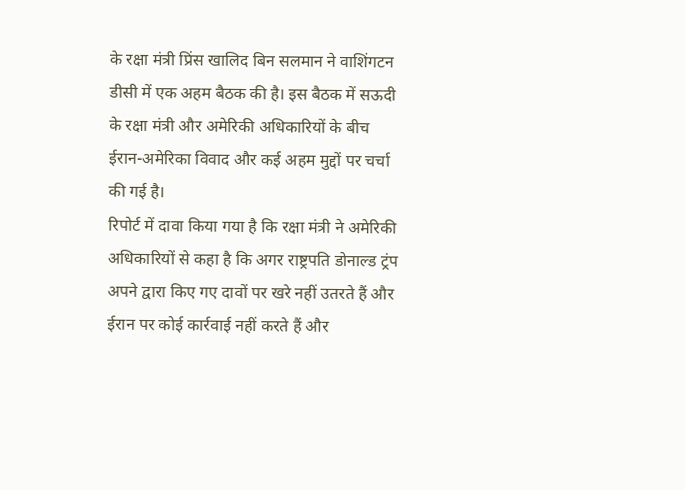के रक्षा मंत्री प्रिंस खालिद बिन सलमान ने वाशिंगटन डीसी में एक अहम बैठक की है। इस बैठक में सऊदी के रक्षा मंत्री और अमेरिकी अधिकारियों के बीच ईरान-अमेरिका विवाद और कई अहम मुद्दों पर चर्चा की गई है।
रिपोर्ट में दावा किया गया है कि रक्षा मंत्री ने अमेरिकी अधिकारियों से कहा है कि अगर राष्ट्रपति डोनाल्ड ट्रंप अपने द्वारा किए गए दावों पर खरे नहीं उतरते हैं और ईरान पर कोई कार्रवाई नहीं करते हैं और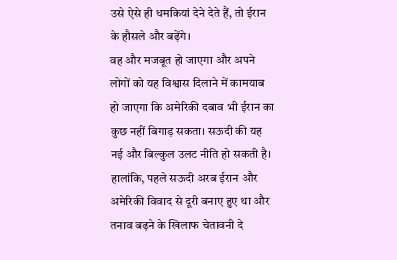उसे ऐसे ही धमकियां देने देते हैं, तो ईरान के हौसले और बढ़ेंगे।
वह और मजबूत हो जाएगा और अपने लोगों को यह विश्वास दिलाने में कामयाब हो जाएगा कि अमेरिकी दबाव भी ईरान का कुछ नहीं बिगाड़ सकता। सऊदी की यह नई और बिल्कुल उलट नीति हो सकती है। हालांकि, पहले सऊदी अरब ईरान और अमेरिकी विवाद से दूरी बनाए हुए था और तनाव बढ़ने के खिलाफ चेतावनी दे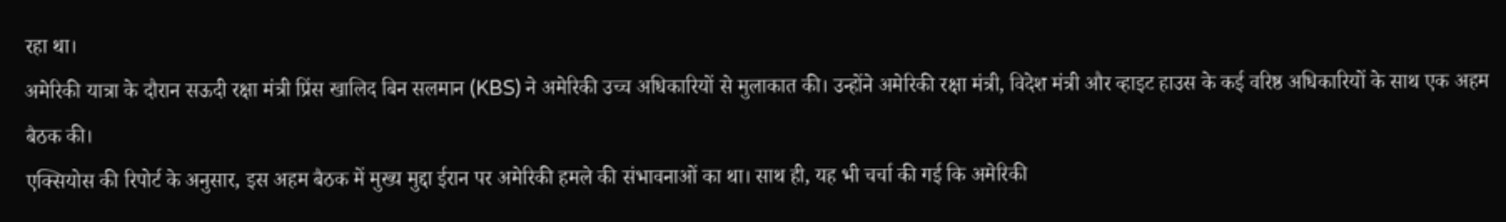रहा था।
अमेरिकी यात्रा के दौरान सऊदी रक्षा मंत्री प्रिंस खालिद बिन सलमान (KBS) ने अमेरिकी उच्च अधिकारियों से मुलाकात की। उन्होंने अमेरिकी रक्षा मंत्री, विदेश मंत्री और व्हाइट हाउस के कई वरिष्ठ अधिकारियों के साथ एक अहम बैठक की।
एक्सियोस की रिपोर्ट के अनुसार, इस अहम बैठक में मुख्य मुद्दा ईरान पर अमेरिकी हमले की संभावनाओं का था। साथ ही, यह भी चर्चा की गई कि अमेरिकी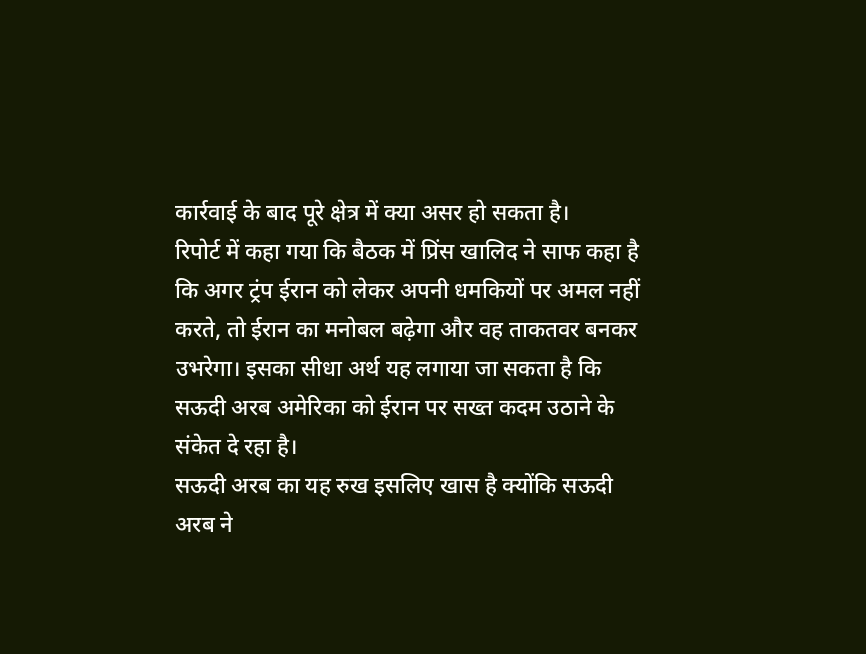कार्रवाई के बाद पूरे क्षेत्र में क्या असर हो सकता है।
रिपोर्ट में कहा गया कि बैठक में प्रिंस खालिद ने साफ कहा है कि अगर ट्रंप ईरान को लेकर अपनी धमकियों पर अमल नहीं करते, तो ईरान का मनोबल बढ़ेगा और वह ताकतवर बनकर उभरेगा। इसका सीधा अर्थ यह लगाया जा सकता है कि सऊदी अरब अमेरिका को ईरान पर सख्त कदम उठाने के संकेत दे रहा है।
सऊदी अरब का यह रुख इसलिए खास है क्योंकि सऊदी अरब ने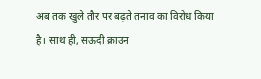अब तक खुले तौर पर बढ़ते तनाव का विरोध किया है। साथ ही, सऊदी क्राउन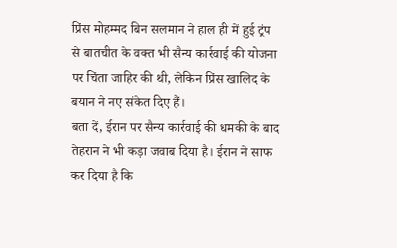प्रिंस मोहम्मद बिन सलमान ने हाल ही में हुई ट्रंप से बातचीत के वक्त भी सैन्य कार्रवाई की योजना पर चिंता जाहिर की थी, लेकिन प्रिंस खालिद के बयान ने नए संकेत दिए हैं।
बता दें, ईरान पर सैन्य कार्रवाई की धमकी के बाद तेहरान ने भी कड़ा जवाब दिया है। ईरान ने साफ कर दिया है कि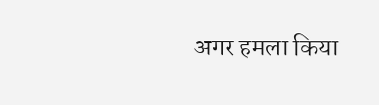अगर हमला किया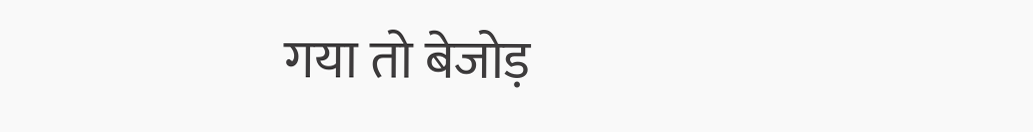गया तो बेजोड़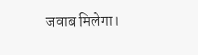जवाब मिलेगा।